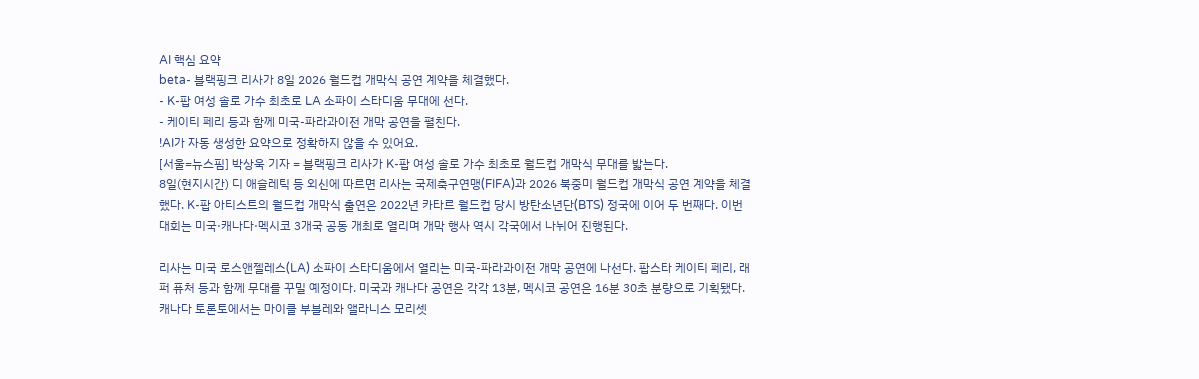AI 핵심 요약
beta- 블랙핑크 리사가 8일 2026 월드컵 개막식 공연 계약을 체결했다.
- K-팝 여성 솔로 가수 최초로 LA 소파이 스타디움 무대에 선다.
- 케이티 페리 등과 함께 미국-파라과이전 개막 공연을 펼친다.
!AI가 자동 생성한 요약으로 정확하지 않을 수 있어요.
[서울=뉴스핌] 박상욱 기자 = 블랙핑크 리사가 K-팝 여성 솔로 가수 최초로 월드컵 개막식 무대를 밟는다.
8일(현지시간) 디 애슬레틱 등 외신에 따르면 리사는 국제축구연맹(FIFA)과 2026 북중미 월드컵 개막식 공연 계약을 체결했다. K-팝 아티스트의 월드컵 개막식 출연은 2022년 카타르 월드컵 당시 방탄소년단(BTS) 정국에 이어 두 번째다. 이번 대회는 미국·캐나다·멕시코 3개국 공동 개최로 열리며 개막 행사 역시 각국에서 나뉘어 진행된다.

리사는 미국 로스앤젤레스(LA) 소파이 스타디움에서 열리는 미국-파라과이전 개막 공연에 나선다. 팝스타 케이티 페리, 래퍼 퓨처 등과 함께 무대를 꾸밀 예정이다. 미국과 캐나다 공연은 각각 13분, 멕시코 공연은 16분 30초 분량으로 기획됐다. 캐나다 토론토에서는 마이클 부블레와 앨라니스 모리셋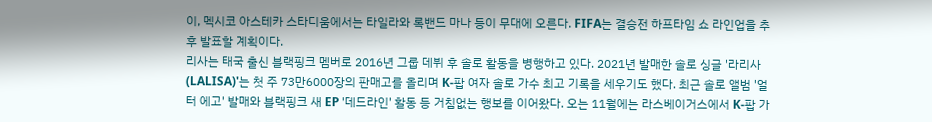이, 멕시코 아스테카 스타디움에서는 타일라와 록밴드 마나 등이 무대에 오른다. FIFA는 결승전 하프타임 쇼 라인업을 추후 발표할 계획이다.
리사는 태국 출신 블랙핑크 멤버로 2016년 그룹 데뷔 후 솔로 활동을 병행하고 있다. 2021년 발매한 솔로 싱글 '라리사(LALISA)'는 첫 주 73만6000장의 판매고를 올리며 K-팝 여자 솔로 가수 최고 기록을 세우기도 했다. 최근 솔로 앨범 '얼터 에고' 발매와 블랙핑크 새 EP '데드라인' 활동 등 거침없는 행보를 이어왔다. 오는 11월에는 라스베이거스에서 K-팝 가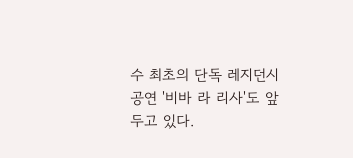수 최초의 단독 레지던시 공연 '비바 라 리사'도 앞두고 있다.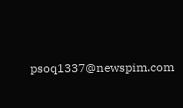psoq1337@newspim.com